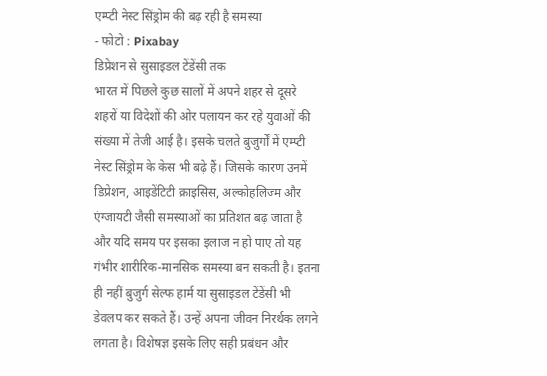एम्प्टी नेस्ट सिंड्रोम की बढ़ रही है समस्या
- फोटो : Pixabay
डिप्रेशन से सुसाइडल टेंडेंसी तक
भारत में पिछले कुछ सालों में अपने शहर से दूसरे शहरों या विदेशों की ओर पलायन कर रहे युवाओं की संख्या में तेजी आई है। इसके चलते बुजुर्गों में एम्प्टी नेस्ट सिंड्रोम के केस भी बढ़े हैं। जिसके कारण उनमें डिप्रेशन, आइडेंटिटी क्राइसिस, अल्कोहलिज्म और एंग्जायटी जैसी समस्याओं का प्रतिशत बढ़ जाता है और यदि समय पर इसका इलाज न हो पाए तो यह गंभीर शारीरिक-मानसिक समस्या बन सकती है। इतना ही नहीं बुजुर्ग सेल्फ हार्म या सुसाइडल टेंडेंसी भी डेवलप कर सकते हैं। उन्हें अपना जीवन निरर्थक लगने लगता है। विशेषज्ञ इसके लिए सही प्रबंधन और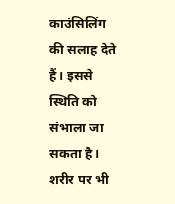काउंसिलिंग की सलाह देते हैं। इससे स्थिति को संभाला जा सकता है।
शरीर पर भी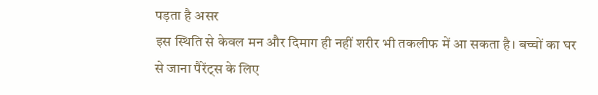पड़ता है असर
इस स्थिति से केवल मन और दिमाग ही नहीं शरीर भी तकलीफ में आ सकता है। बच्चों का घर से जाना पैरेंट्स के लिए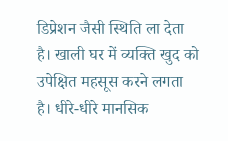डिप्रेशन जैसी स्थिति ला देता है। खाली घर में व्यक्ति खुद को उपेक्षित महसूस करने लगता है। धीरे-धीरे मानसिक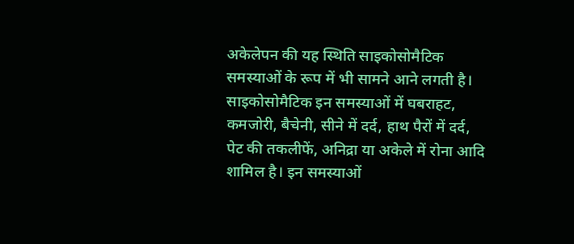अकेलेपन की यह स्थिति साइकोसोमैटिक समस्याओं के रूप में भी सामने आने लगती है। साइकोसोमैटिक इन समस्याओं में घबराहट, कमजोरी, बैचेनी, सीने में दर्द, हाथ पैरों में दर्द, पेट की तकलीफें, अनिद्रा या अकेले में रोना आदि शामिल है। इन समस्याओं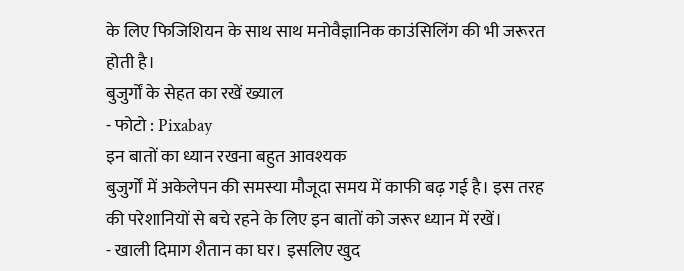के लिए फिजिशियन के साथ साथ मनोवैज्ञानिक काउंसिलिंग की भी जरूरत होती है।
बुजुर्गों के सेहत का रखें ख्याल
- फोटो : Pixabay
इन बातों का ध्यान रखना बहुत आवश्यक
बुजुर्गों में अकेलेपन की समस्या मौजूदा समय में काफी बढ़ गई है। इस तरह की परेशानियों से बचे रहने के लिए इन बातों को जरूर ध्यान में रखें।
- खाली दिमाग शैतान का घर। इसलिए खुद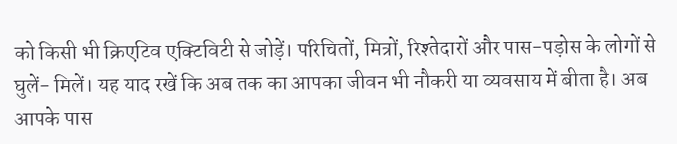को किसी भी क्रिएटिव एक्टिविटी से जोड़ें। परिचितों, मित्रों, रिश्तेदारों और पास-पड़ोस के लोगों से घुलें- मिलें। यह याद रखें कि अब तक का आपका जीवन भी नौकरी या व्यवसाय में बीता है। अब आपके पास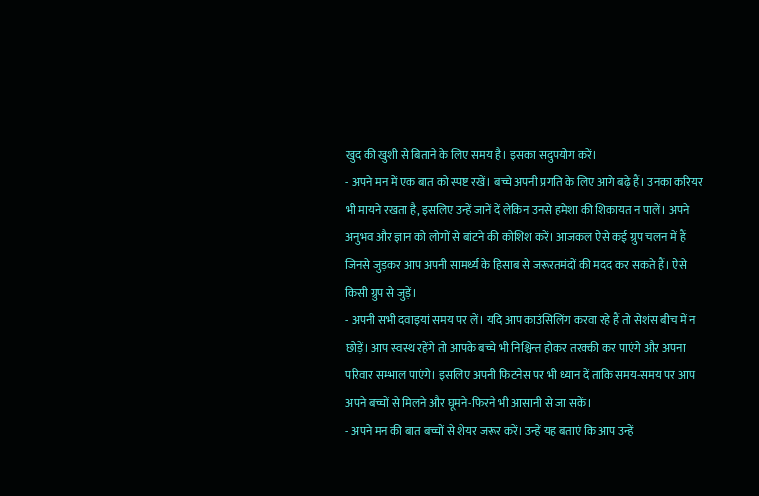खुद की खुशी से बिताने के लिए समय है। इसका सदुपयोग करें।
- अपने मन में एक बात को स्पष्ट रखें। बच्चे अपनी प्रगति के लिए आगे बढ़े हैं। उनका करियर भी मायने रखता है, इसलिए उन्हें जानें दें लेकिन उनसे हमेशा की शिकायत न पालें। अपने अनुभव और ज्ञान को लोगों से बांटने की कोशिश करें। आजकल ऐसे कई ग्रुप चलन में हैं जिनसे जुड़कर आप अपनी सामर्थ्य के हिसाब से जरूरतमंदों की मदद कर सकते हैं। ऐसे किसी ग्रुप से जुड़ें।
- अपनी सभी दवाइयां समय पर लें। यदि आप काउंसिलिंग करवा रहे हैं तो सेशंस बीच में न छोड़ें। आप स्वस्थ रहेंगे तो आपके बच्चे भी निश्चिन्त होकर तरक्की कर पाएंगे और अपना परिवार सम्भाल पाएंगे। इसलिए अपनी फिटनेस पर भी ध्यान दें ताकि समय-समय पर आप अपने बच्चों से मिलने और घूमने-फिरने भी आसानी से जा सकें।
- अपने मन की बात बच्चों से शेयर जरूर करें। उन्हें यह बताएं कि आप उन्हें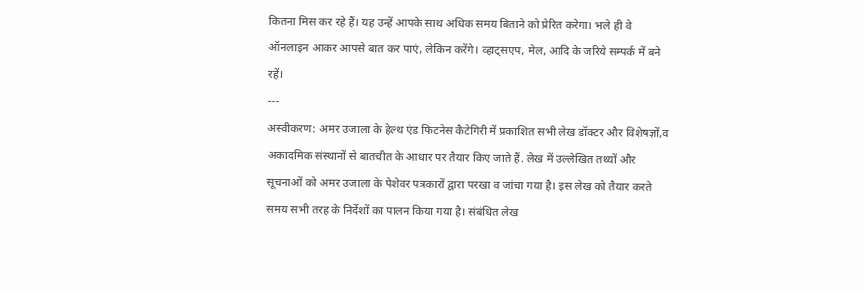कितना मिस कर रहे हैं। यह उन्हें आपके साथ अधिक समय बिताने को प्रेरित करेगा। भले ही वे ऑनलाइन आकर आपसे बात कर पाएं, लेकिन करेंगे। व्हाट्सएप, मेल, आदि के जरिये सम्पर्क में बने रहें।
---
अस्वीकरण: अमर उजाला के हेल्थ एंड फिटनेस कैटेगिरी में प्रकाशित सभी लेख डॉक्टर और विशेषज्ञों,व अकादमिक संस्थानों से बातचीत के आधार पर तैयार किए जाते हैं. लेख में उल्लेखित तथ्यों और सूचनाओं को अमर उजाला के पेशेवर पत्रकारों द्वारा परखा व जांचा गया है। इस लेख को तैयार करते समय सभी तरह के निर्देशों का पालन किया गया है। संबंधित लेख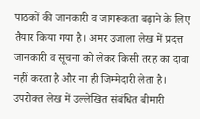पाठकों की जानकारी व जागरूकता बढ़ाने के लिए तैयार किया गया है। अमर उजाला लेख में प्रदत्त जानकारी व सूचना को लेकर किसी तरह का दावा नहीं करता है और ना ही जिम्मेदारी लेता है। उपरोक्त लेख में उल्लेखित संबंधित बीमारी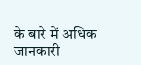के बारे में अधिक जानकारी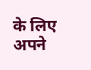के लिए अपने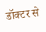डॉक्टर से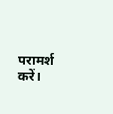परामर्श करें।